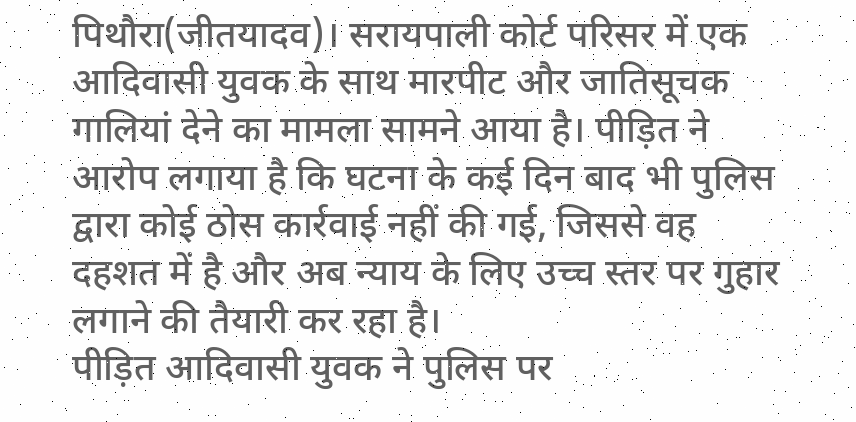पिथौरा(जीतयादव)। सरायपाली कोर्ट परिसर में एक आदिवासी युवक के साथ मारपीट और जातिसूचक गालियां देने का मामला सामने आया है। पीड़ित ने आरोप लगाया है कि घटना के कई दिन बाद भी पुलिस द्वारा कोई ठोस कार्रवाई नहीं की गई, जिससे वह दहशत में है और अब न्याय के लिए उच्च स्तर पर गुहार लगाने की तैयारी कर रहा है।
पीड़ित आदिवासी युवक ने पुलिस पर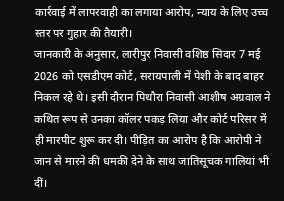कार्रवाई में लापरवाही का लगाया आरोप, न्याय के लिए उच्च स्तर पर गुहार की तैयारी।
जानकारी के अनुसार, लारीपुर निवासी वशिष्ठ सिदार 7 मई 2026 को एसडीएम कोर्ट, सरायपाली में पेशी के बाद बाहर निकल रहे थे। इसी दौरान पिथौरा निवासी आशीष अग्रवाल ने कथित रूप से उनका कॉलर पकड़ लिया और कोर्ट परिसर में ही मारपीट शुरू कर दी। पीड़ित का आरोप है कि आरोपी ने जान से मारने की धमकी देने के साथ जातिसूचक गालियां भी दीं।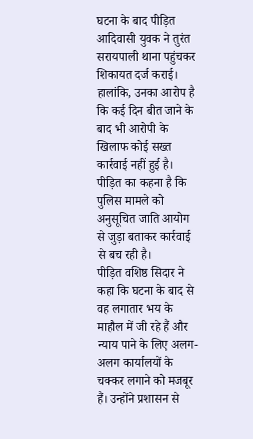घटना के बाद पीड़ित आदिवासी युवक ने तुरंत सरायपाली थाना पहुंचकर शिकायत दर्ज कराई। हालांकि, उनका आरोप है कि कई दिन बीत जाने के बाद भी आरोपी के खिलाफ कोई सख्त कार्रवाई नहीं हुई है। पीड़ित का कहना है कि पुलिस मामले को अनुसूचित जाति आयोग से जुड़ा बताकर कार्रवाई से बच रही है।
पीड़ित वशिष्ठ सिदार ने कहा कि घटना के बाद से वह लगातार भय के माहौल में जी रहे हैं और न्याय पाने के लिए अलग-अलग कार्यालयों के चक्कर लगाने को मजबूर हैं। उन्होंने प्रशासन से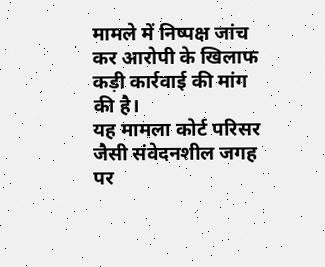मामले में निष्पक्ष जांच कर आरोपी के खिलाफ कड़ी कार्रवाई की मांग की है।
यह मामला कोर्ट परिसर जैसी संवेदनशील जगह पर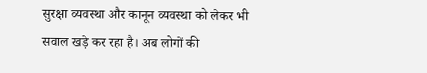सुरक्षा व्यवस्था और कानून व्यवस्था को लेकर भी सवाल खड़े कर रहा है। अब लोगों की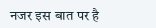नजर इस बात पर है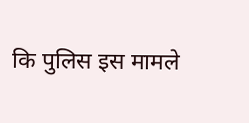कि पुलिस इस मामले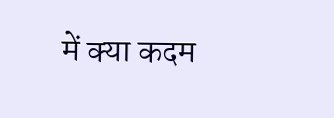में क्या कदम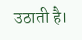उठाती है।